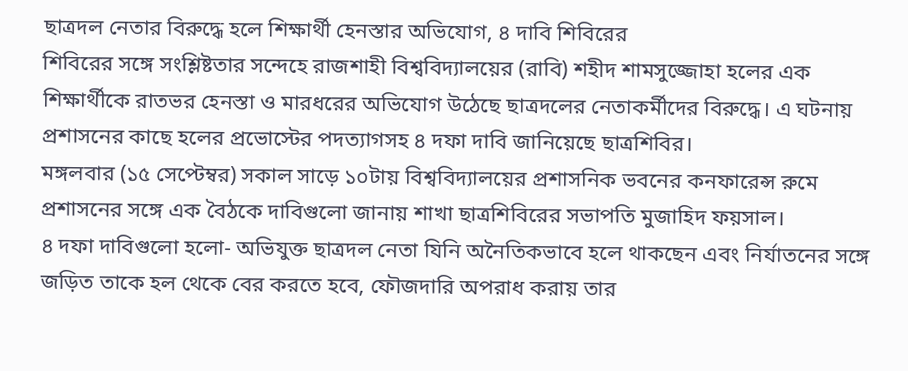ছাত্রদল নেতার বিরুদ্ধে হলে শিক্ষার্থী হেনস্তার অভিযোগ, ৪ দাবি শিবিরের
শিবিরের সঙ্গে সংশ্লিষ্টতার সন্দেহে রাজশাহী বিশ্ববিদ্যালয়ের (রাবি) শহীদ শামসুজ্জোহা হলের এক শিক্ষার্থীকে রাতভর হেনস্তা ও মারধরের অভিযোগ উঠেছে ছাত্রদলের নেতাকর্মীদের বিরুদ্ধে। এ ঘটনায় প্রশাসনের কাছে হলের প্রভোস্টের পদত্যাগসহ ৪ দফা দাবি জানিয়েছে ছাত্রশিবির।
মঙ্গলবার (১৫ সেপ্টেম্বর) সকাল সাড়ে ১০টায় বিশ্ববিদ্যালয়ের প্রশাসনিক ভবনের কনফারেন্স রুমে প্রশাসনের সঙ্গে এক বৈঠকে দাবিগুলো জানায় শাখা ছাত্রশিবিরের সভাপতি মুজাহিদ ফয়সাল।
৪ দফা দাবিগুলো হলো- অভিযুক্ত ছাত্রদল নেতা যিনি অনৈতিকভাবে হলে থাকছেন এবং নির্যাতনের সঙ্গে জড়িত তাকে হল থেকে বের করতে হবে, ফৌজদারি অপরাধ করায় তার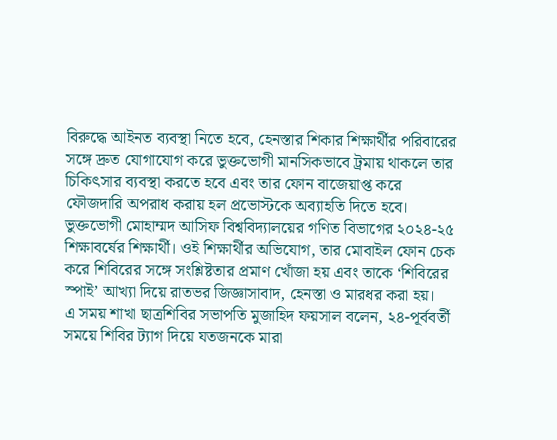বিরুদ্ধে আইনত ব্যবস্থা নিতে হবে, হেনস্তার শিকার শিক্ষার্থীর পরিবারের সঙ্গে দ্রুত যোগাযোগ করে ভুক্তভোগী মানসিকভাবে ট্রমায় থাকলে তার চিকিৎসার ব্যবস্থা করতে হবে এবং তার ফোন বাজেয়াপ্ত করে ফৌজদারি অপরাধ করায় হল প্রভোস্টকে অব্যাহতি দিতে হবে।
ভুক্তভোগী মোহাম্মদ আসিফ বিশ্ববিদ্যালয়ের গণিত বিভাগের ২০২৪-২৫ শিক্ষাবর্ষের শিক্ষার্থী। ওই শিক্ষার্থীর অভিযোগ, তার মোবাইল ফোন চেক করে শিবিরের সঙ্গে সংশ্লিষ্টতার প্রমাণ খোঁজা হয় এবং তাকে ‘শিবিরের স্পাই’ আখ্যা দিয়ে রাতভর জিজ্ঞাসাবাদ, হেনস্তা ও মারধর করা হয়।
এ সময় শাখা ছাত্রশিবির সভাপতি মুজাহিদ ফয়সাল বলেন, ২৪-পূর্ববর্তী সময়ে শিবির ট্যাগ দিয়ে যতজনকে মারা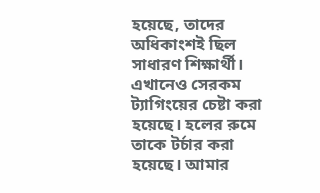হয়েছে, তাদের অধিকাংশই ছিল সাধারণ শিক্ষার্থী। এখানেও সেরকম ট্যাগিংয়ের চেষ্টা করা হয়েছে। হলের রুমে তাকে টর্চার করা হয়েছে। আমার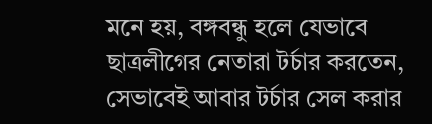মনে হয়, বঙ্গবন্ধু হলে যেভাবে ছাত্রলীগের নেতারা টর্চার করতেন, সেভাবেই আবার টর্চার সেল করার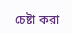চেষ্টা করা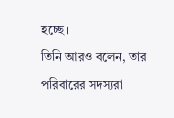হচ্ছে।
তিনি আরও বলেন, তার পরিবারের সদস্যরা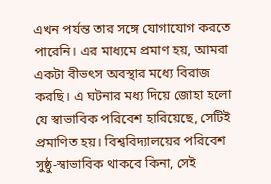এখন পর্যন্ত তার সঙ্গে যোগাযোগ করতে পারেনি। এর মাধ্যমে প্রমাণ হয়, আমরা একটা বীভৎস অবস্থার মধ্যে বিরাজ করছি। এ ঘটনার মধ্য দিয়ে জোহা হলো যে স্বাভাবিক পরিবেশ হারিয়েছে, সেটিই প্রমাণিত হয়। বিশ্ববিদ্যালয়ের পরিবেশ সুষ্ঠু-স্বাভাবিক থাকবে কিনা, সেই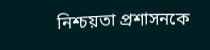নিশ্চয়তা প্রশাসনকে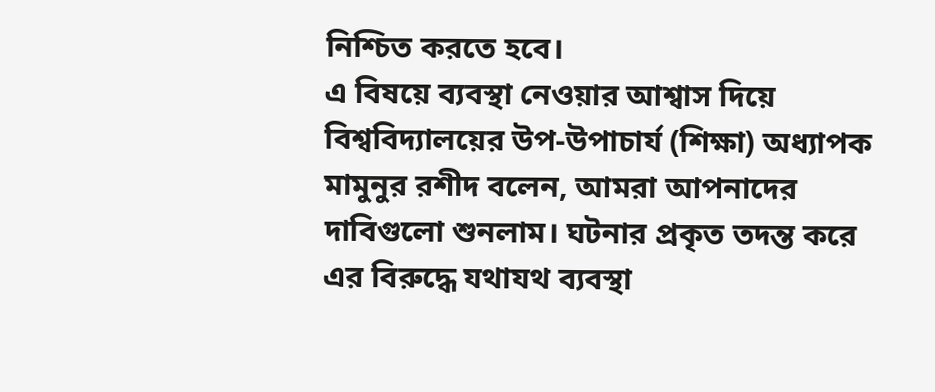নিশ্চিত করতে হবে।
এ বিষয়ে ব্যবস্থা নেওয়ার আশ্বাস দিয়ে বিশ্ববিদ্যালয়ের উপ-উপাচার্য (শিক্ষা) অধ্যাপক মামুনুর রশীদ বলেন, আমরা আপনাদের দাবিগুলো শুনলাম। ঘটনার প্রকৃত তদন্ত করে এর বিরুদ্ধে যথাযথ ব্যবস্থা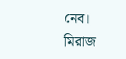নেব।
মিরাজ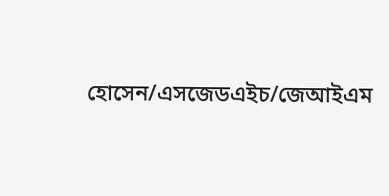হোসেন/এসজেডএইচ/জেআইএম